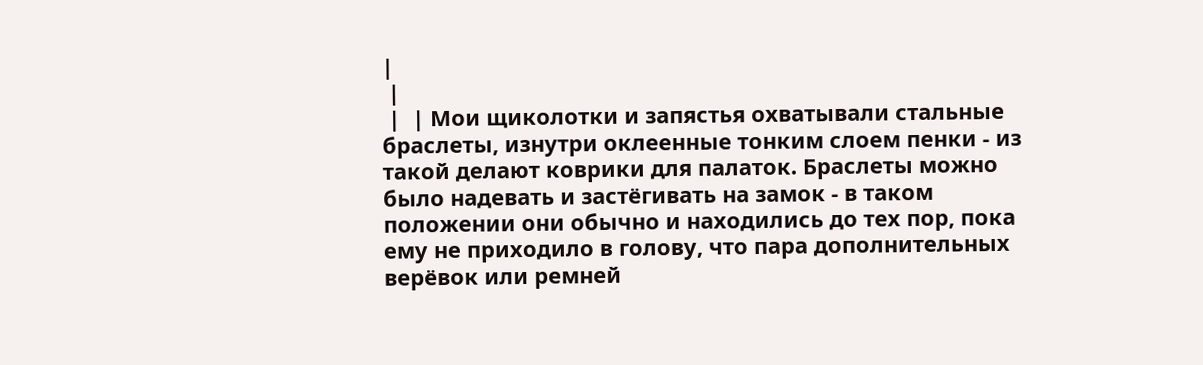|
 |
 |  | Мои щиколотки и запястья охватывали стальные браслеты, изнутри оклеенные тонким слоем пенки - из такой делают коврики для палаток. Браслеты можно было надевать и застёгивать на замок - в таком положении они обычно и находились до тех пор, пока ему не приходило в голову, что пара дополнительных верёвок или ремней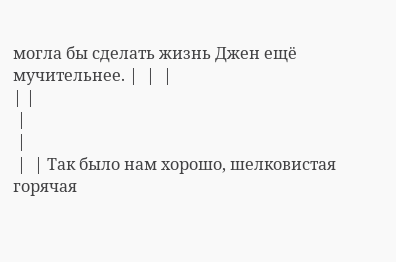могла бы сделать жизнь Джен ещё мучительнее. |  |  |
| |
 |
 |
 |  | Так было нам хорошо, шелковистая горячая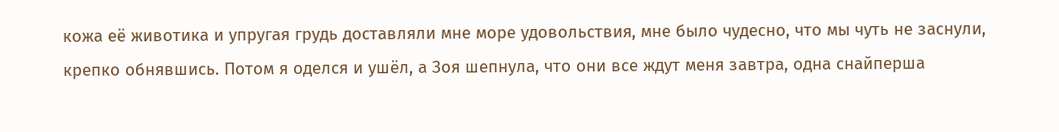кожа её животика и упругая грудь доставляли мне море удовольствия, мне было чудесно, что мы чуть не заснули, крепко обнявшись. Потом я оделся и ушёл, а Зоя шепнула, что они все ждут меня завтра, одна снайперша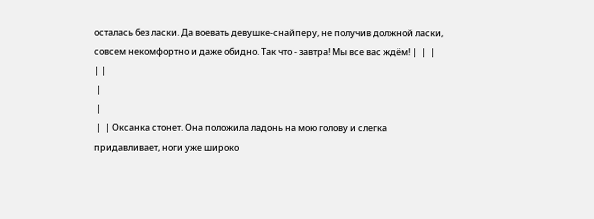осталась без ласки. Да воевать девушке-снайперу, не получив должной ласки, совсем некомфортно и даже обидно. Так что - завтра! Мы все вас ждём! |  |  |
| |
 |
 |
 |  | Оксанка стонет. Она положила ладонь на мою голову и слегка придавливает, ноги уже широко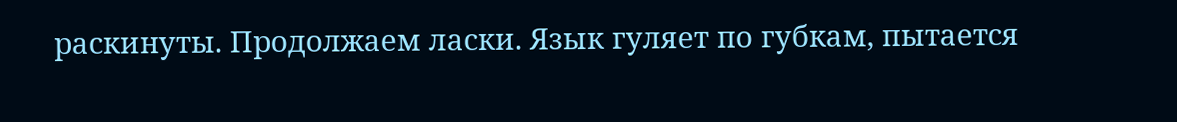раскинуты. Продолжаем ласки. Язык гуляет по губкам, пытается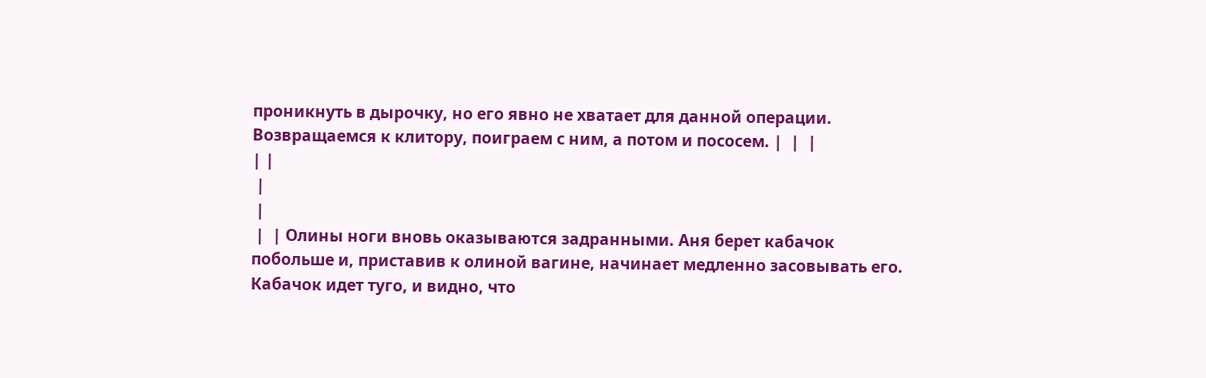проникнуть в дырочку, но его явно не хватает для данной операции. Возвращаемся к клитору, поиграем с ним, а потом и пососем. |  |  |
| |
 |
 |
 |  | Олины ноги вновь оказываются задранными. Аня берет кабачок побольше и, приставив к олиной вагине, начинает медленно засовывать его. Кабачок идет туго, и видно, что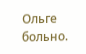Ольге больно.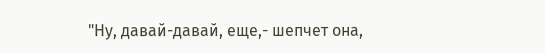"Ну, давай-давай, еще,- шепчет она,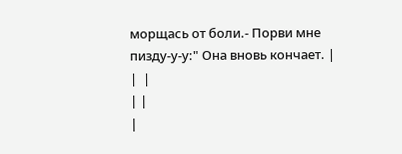морщась от боли.- Порви мне пизду-у-у:" Она вновь кончает. |  |  |
| |
|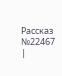Рассказ №22467
|